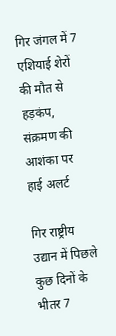गिर जंगल में 7 एशियाई शेरों की मौत से हड़कंप, संक्रमण की आशंका पर हाई अलर्ट

गिर राष्ट्रीय उद्यान में पिछले कुछ दिनों के भीतर 7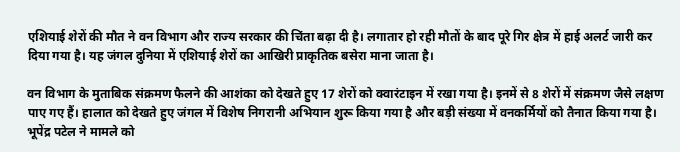एशियाई शेरों की मौत ने वन विभाग और राज्य सरकार की चिंता बढ़ा दी है। लगातार हो रही मौतों के बाद पूरे गिर क्षेत्र में हाई अलर्ट जारी कर दिया गया है। यह जंगल दुनिया में एशियाई शेरों का आखिरी प्राकृतिक बसेरा माना जाता है।

वन विभाग के मुताबिक संक्रमण फैलने की आशंका को देखते हुए 17 शेरों को क्वारंटाइन में रखा गया है। इनमें से 8 शेरों में संक्रमण जैसे लक्षण पाए गए हैं। हालात को देखते हुए जंगल में विशेष निगरानी अभियान शुरू किया गया है और बड़ी संख्या में वनकर्मियों को तैनात किया गया है।
भूपेंद्र पटेल ने मामले को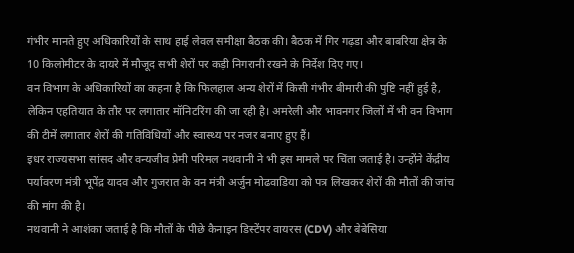गंभीर मानते हुए अधिकारियों के साथ हाई लेवल समीक्षा बैठक की। बैठक में गिर गढ़डा और बाबरिया क्षेत्र के 10 किलोमीटर के दायरे में मौजूद सभी शेरों पर कड़ी निगरानी रखने के निर्देश दिए गए।
वन विभाग के अधिकारियों का कहना है कि फिलहाल अन्य शेरों में किसी गंभीर बीमारी की पुष्टि नहीं हुई है, लेकिन एहतियात के तौर पर लगातार मॉनिटरिंग की जा रही है। अमरेली और भावनगर जिलों में भी वन विभाग की टीमें लगातार शेरों की गतिविधियों और स्वास्थ्य पर नजर बनाए हुए हैं।
इधर राज्यसभा सांसद और वन्यजीव प्रेमी परिमल नथवानी ने भी इस मामले पर चिंता जताई है। उन्होंने केंद्रीय पर्यावरण मंत्री भूपेंद्र यादव और गुजरात के वन मंत्री अर्जुन मोढवाडिया को पत्र लिखकर शेरों की मौतों की जांच की मांग की है।
नथवानी ने आशंका जताई है कि मौतों के पीछे कैनाइन डिस्टेंपर वायरस (CDV) और बेबेसिया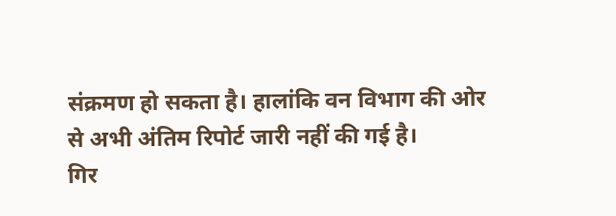संक्रमण हो सकता है। हालांकि वन विभाग की ओर से अभी अंतिम रिपोर्ट जारी नहीं की गई है।
गिर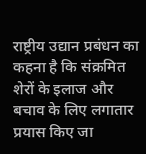राष्ट्रीय उद्यान प्रबंधन का कहना है कि संक्रमित शेरों के इलाज और बचाव के लिए लगातार प्रयास किए जा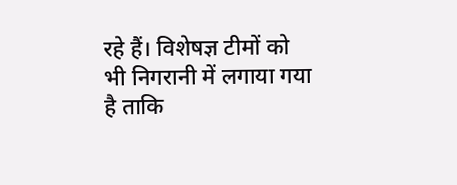रहे हैं। विशेषज्ञ टीमों को भी निगरानी में लगाया गया है ताकि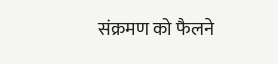संक्रमण को फैलने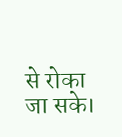से रोका जा सके।